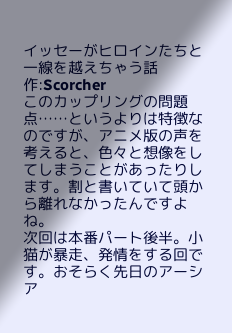イッセーがヒロインたちと一線を越えちゃう話 作:Scorcher
このカップリングの問題点……というよりは特徴なのですが、アニメ版の声を考えると、色々と想像をしてしまうことがあったりします。割と書いていて頭から離れなかったんですよね。
次回は本番パート後半。小猫が暴走、発情をする回です。おそらく先日のアーシア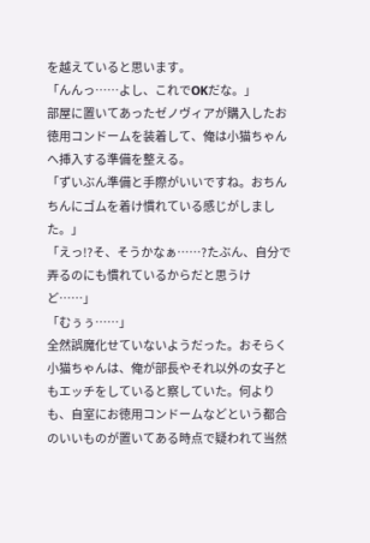を越えていると思います。
「んんっ……よし、これでOKだな。」
部屋に置いてあったゼノヴィアが購入したお徳用コンドームを装着して、俺は小猫ちゃんへ挿入する準備を整える。
「ずいぶん準備と手際がいいですね。おちんちんにゴムを着け慣れている感じがしました。」
「えっ!?そ、そうかなぁ……?たぶん、自分で弄るのにも慣れているからだと思うけど……」
「むぅぅ……」
全然誤魔化せていないようだった。おそらく小猫ちゃんは、俺が部長やそれ以外の女子ともエッチをしていると察していた。何よりも、自室にお徳用コンドームなどという都合のいいものが置いてある時点で疑われて当然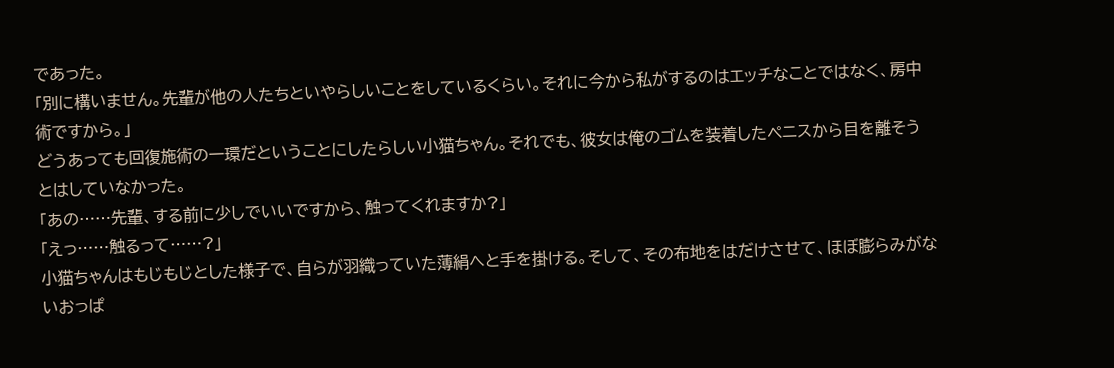であった。
「別に構いません。先輩が他の人たちといやらしいことをしているくらい。それに今から私がするのはエッチなことではなく、房中術ですから。」
どうあっても回復施術の一環だということにしたらしい小猫ちゃん。それでも、彼女は俺のゴムを装着したペニスから目を離そうとはしていなかった。
「あの……先輩、する前に少しでいいですから、触ってくれますか?」
「えっ……触るって……?」
小猫ちゃんはもじもじとした様子で、自らが羽織っていた薄絹へと手を掛ける。そして、その布地をはだけさせて、ほぼ膨らみがないおっぱ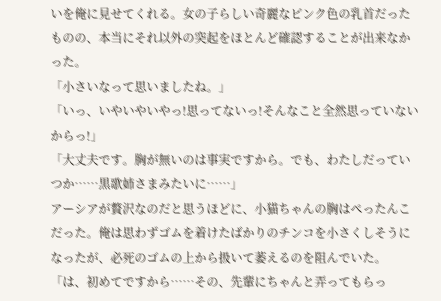いを俺に見せてくれる。女の子らしい奇麗なピンク色の乳首だったものの、本当にそれ以外の突起をほとんど確認することが出来なかった。
「小さいなって思いましたね。」
「いっ、いやいやいやっ!思ってないっ!そんなこと全然思っていないからっ!」
「大丈夫です。胸が無いのは事実ですから。でも、わたしだっていつか……黒歌姉さまみたいに……」
アーシアが贅沢なのだと思うほどに、小猫ちゃんの胸はぺったんこだった。俺は思わずゴムを着けたばかりのチンコを小さくしそうになったが、必死のゴムの上から扱いて萎えるのを阻んでいた。
「は、初めてですから……その、先輩にちゃんと弄ってもらっ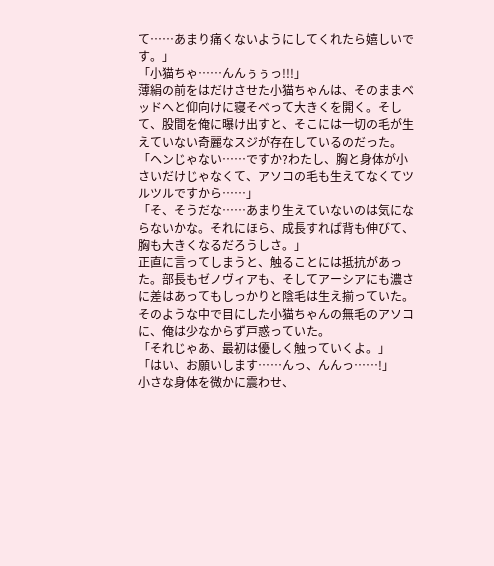て……あまり痛くないようにしてくれたら嬉しいです。」
「小猫ちゃ……んんぅぅっ!!!」
薄絹の前をはだけさせた小猫ちゃんは、そのままベッドへと仰向けに寝そべって大きくを開く。そして、股間を俺に曝け出すと、そこには一切の毛が生えていない奇麗なスジが存在しているのだった。
「ヘンじゃない……ですか?わたし、胸と身体が小さいだけじゃなくて、アソコの毛も生えてなくてツルツルですから……」
「そ、そうだな……あまり生えていないのは気にならないかな。それにほら、成長すれば背も伸びて、胸も大きくなるだろうしさ。」
正直に言ってしまうと、触ることには抵抗があった。部長もゼノヴィアも、そしてアーシアにも濃さに差はあってもしっかりと陰毛は生え揃っていた。そのような中で目にした小猫ちゃんの無毛のアソコに、俺は少なからず戸惑っていた。
「それじゃあ、最初は優しく触っていくよ。」
「はい、お願いします……んっ、んんっ……!」
小さな身体を微かに震わせ、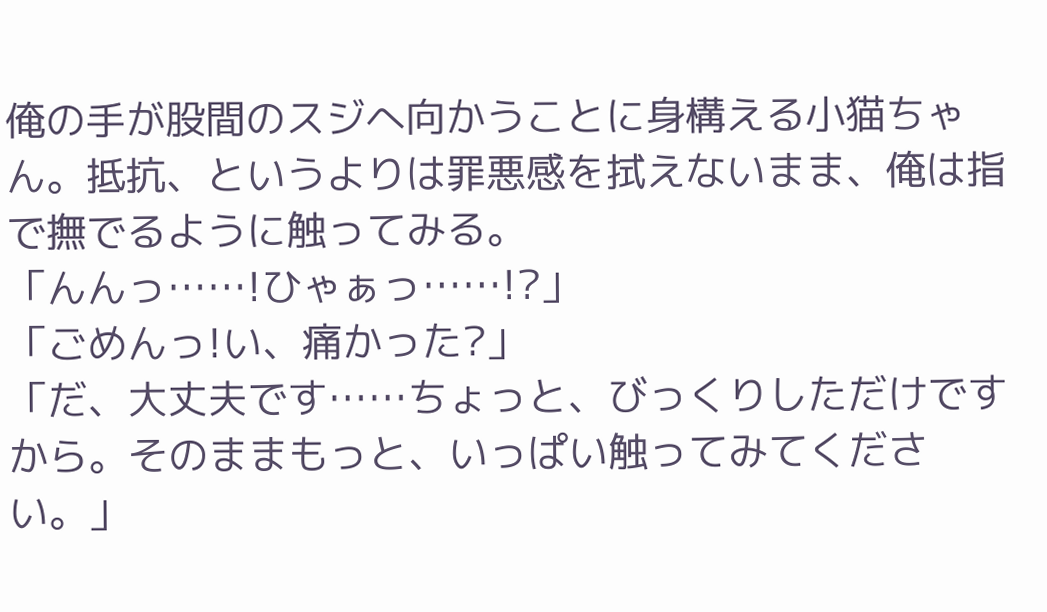俺の手が股間のスジへ向かうことに身構える小猫ちゃん。抵抗、というよりは罪悪感を拭えないまま、俺は指で撫でるように触ってみる。
「んんっ……!ひゃぁっ……!?」
「ごめんっ!い、痛かった?」
「だ、大丈夫です……ちょっと、びっくりしただけですから。そのままもっと、いっぱい触ってみてください。」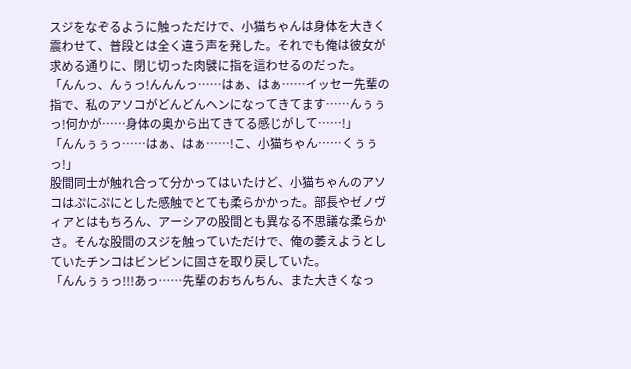スジをなぞるように触っただけで、小猫ちゃんは身体を大きく震わせて、普段とは全く違う声を発した。それでも俺は彼女が求める通りに、閉じ切った肉襞に指を這わせるのだった。
「んんっ、んぅっ!んんんっ……はぁ、はぁ……イッセー先輩の指で、私のアソコがどんどんヘンになってきてます……んぅぅっ!何かが……身体の奥から出てきてる感じがして……!」
「んんぅぅっ……はぁ、はぁ……!こ、小猫ちゃん……くぅぅっ!」
股間同士が触れ合って分かってはいたけど、小猫ちゃんのアソコはぷにぷにとした感触でとても柔らかかった。部長やゼノヴィアとはもちろん、アーシアの股間とも異なる不思議な柔らかさ。そんな股間のスジを触っていただけで、俺の萎えようとしていたチンコはビンビンに固さを取り戻していた。
「んんぅぅっ!!!あっ……先輩のおちんちん、また大きくなっ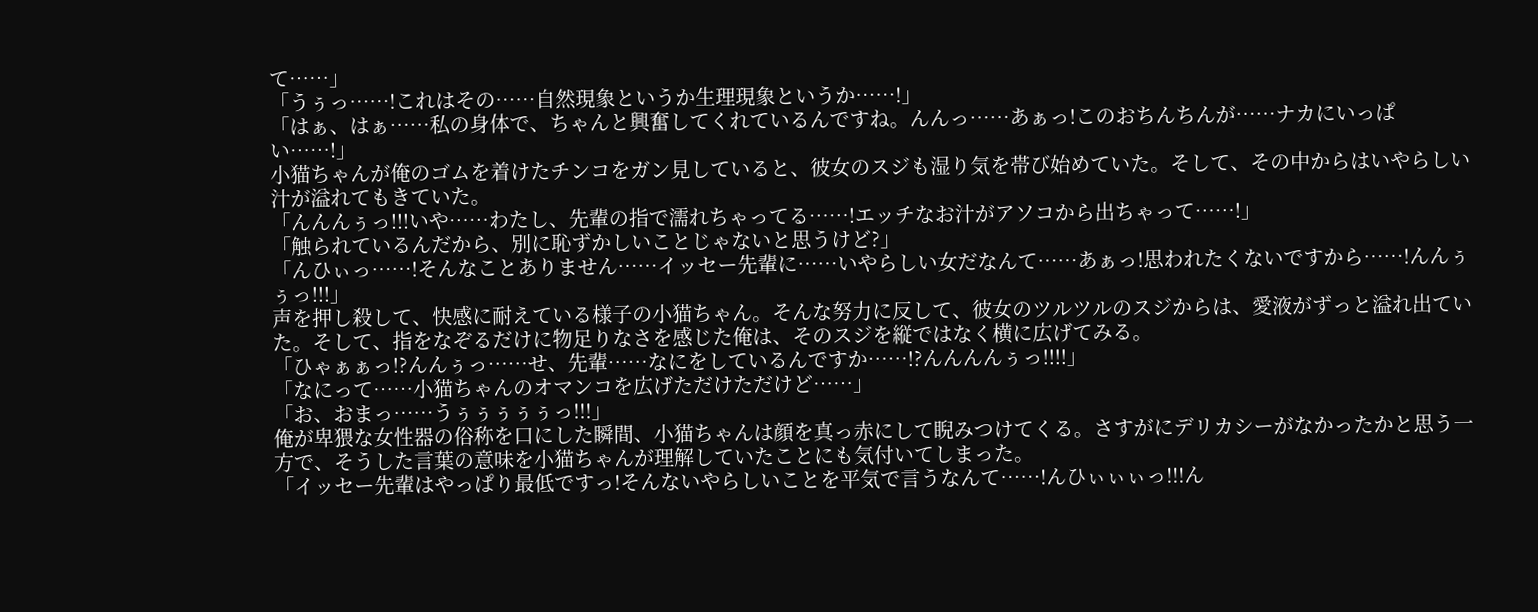て……」
「うぅっ……!これはその……自然現象というか生理現象というか……!」
「はぁ、はぁ……私の身体で、ちゃんと興奮してくれているんですね。んんっ……あぁっ!このおちんちんが……ナカにいっぱい……!」
小猫ちゃんが俺のゴムを着けたチンコをガン見していると、彼女のスジも湿り気を帯び始めていた。そして、その中からはいやらしい汁が溢れてもきていた。
「んんんぅっ!!!いや……わたし、先輩の指で濡れちゃってる……!エッチなお汁がアソコから出ちゃって……!」
「触られているんだから、別に恥ずかしいことじゃないと思うけど?」
「んひぃっ……!そんなことありません……イッセー先輩に……いやらしい女だなんて……あぁっ!思われたくないですから……!んんぅぅっ!!!」
声を押し殺して、快感に耐えている様子の小猫ちゃん。そんな努力に反して、彼女のツルツルのスジからは、愛液がずっと溢れ出ていた。そして、指をなぞるだけに物足りなさを感じた俺は、そのスジを縦ではなく横に広げてみる。
「ひゃぁぁっ!?んんぅっ……せ、先輩……なにをしているんですか……!?んんんんぅっ!!!!」
「なにって……小猫ちゃんのオマンコを広げただけただけど……」
「お、おまっ……うぅぅぅぅぅっ!!!」
俺が卑猥な女性器の俗称を口にした瞬間、小猫ちゃんは顔を真っ赤にして睨みつけてくる。さすがにデリカシーがなかったかと思う一方で、そうした言葉の意味を小猫ちゃんが理解していたことにも気付いてしまった。
「イッセー先輩はやっぱり最低ですっ!そんないやらしいことを平気で言うなんて……!んひぃぃぃっ!!!ん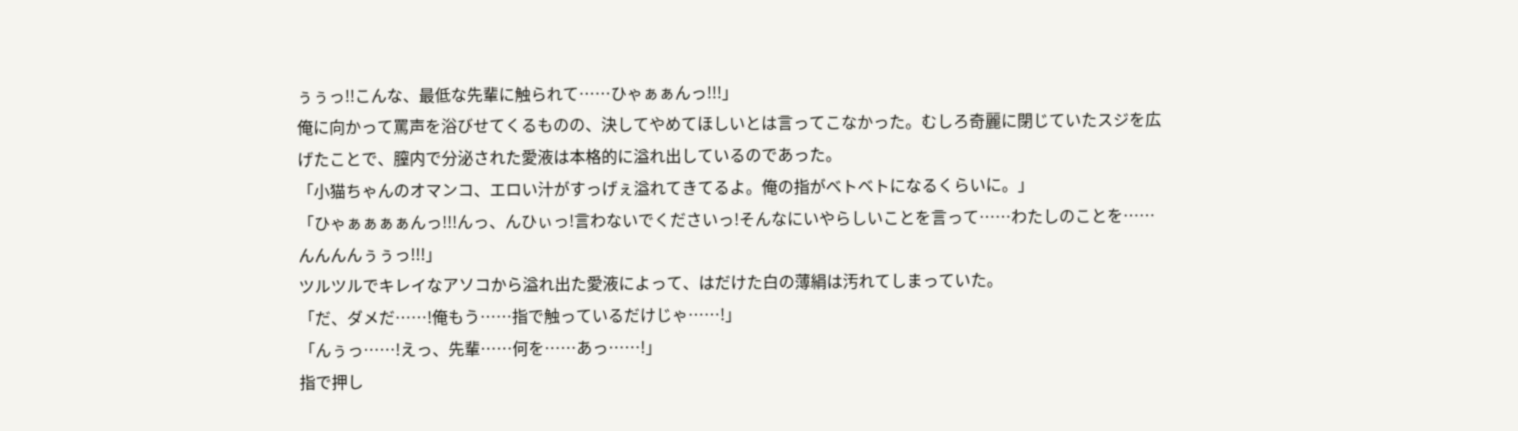ぅぅっ!!こんな、最低な先輩に触られて……ひゃぁぁんっ!!!」
俺に向かって罵声を浴びせてくるものの、決してやめてほしいとは言ってこなかった。むしろ奇麗に閉じていたスジを広げたことで、膣内で分泌された愛液は本格的に溢れ出しているのであった。
「小猫ちゃんのオマンコ、エロい汁がすっげぇ溢れてきてるよ。俺の指がベトベトになるくらいに。」
「ひゃぁぁぁぁんっ!!!んっ、んひぃっ!言わないでくださいっ!そんなにいやらしいことを言って……わたしのことを……んんんんぅぅっ!!!」
ツルツルでキレイなアソコから溢れ出た愛液によって、はだけた白の薄絹は汚れてしまっていた。
「だ、ダメだ……!俺もう……指で触っているだけじゃ……!」
「んぅっ……!えっ、先輩……何を……あっ……!」
指で押し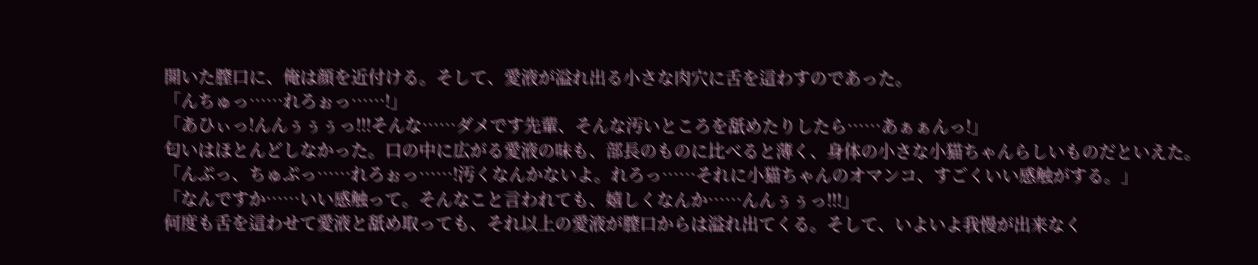開いた膣口に、俺は顔を近付ける。そして、愛液が溢れ出る小さな肉穴に舌を這わすのであった。
「んちゅっ……れろぉっ……!」
「あひぃっ!んんぅぅぅっ!!!そんな……ダメです先輩、そんな汚いところを舐めたりしたら……あぁぁんっ!」
匂いはほとんどしなかった。口の中に広がる愛液の味も、部長のものに比べると薄く、身体の小さな小猫ちゃんらしいものだといえた。
「んぷっ、ちゅぷっ……れろぉっ……!汚くなんかないよ。れろっ……それに小猫ちゃんのオマンコ、すごくいい感触がする。」
「なんですか……いい感触って。そんなこと言われても、嬉しくなんか……んんぅぅっ!!!」
何度も舌を這わせて愛液と舐め取っても、それ以上の愛液が膣口からは溢れ出てくる。そして、いよいよ我慢が出来なく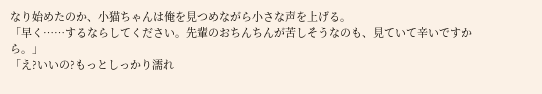なり始めたのか、小猫ちゃんは俺を見つめながら小さな声を上げる。
「早く……するならしてください。先輩のおちんちんが苦しそうなのも、見ていて辛いですから。」
「え?いいの?もっとしっかり濡れ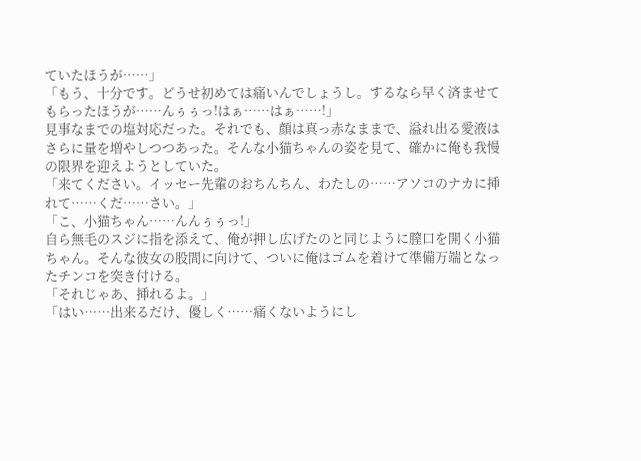ていたほうが……」
「もう、十分です。どうせ初めては痛いんでしょうし。するなら早く済ませてもらったほうが……んぅぅっ!はぁ……はぁ……!」
見事なまでの塩対応だった。それでも、顔は真っ赤なままで、溢れ出る愛液はさらに量を増やしつつあった。そんな小猫ちゃんの姿を見て、確かに俺も我慢の限界を迎えようとしていた。
「来てください。イッセー先輩のおちんちん、わたしの……アソコのナカに挿れて……くだ……さい。」
「こ、小猫ちゃん……んんぅぅっ!」
自ら無毛のスジに指を添えて、俺が押し広げたのと同じように膣口を開く小猫ちゃん。そんな彼女の股間に向けて、ついに俺はゴムを着けて準備万端となったチンコを突き付ける。
「それじゃあ、挿れるよ。」
「はい……出来るだけ、優しく……痛くないようにし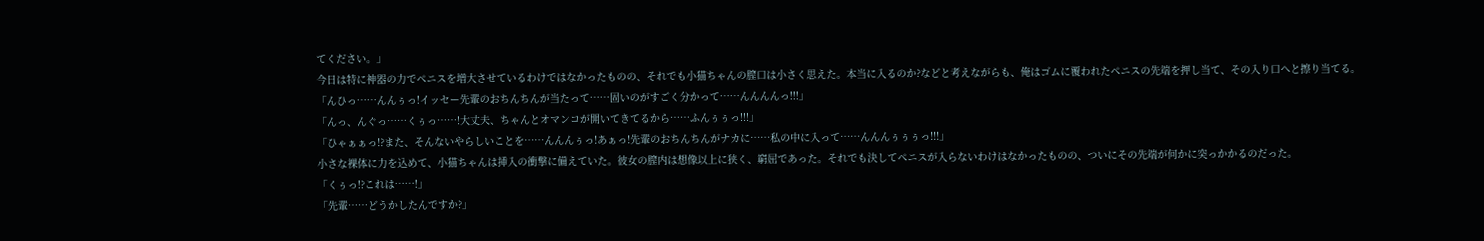てください。」
今日は特に神器の力でペニスを増大させているわけではなかったものの、それでも小猫ちゃんの膣口は小さく思えた。本当に入るのか?などと考えながらも、俺はゴムに覆われたペニスの先端を押し当て、その入り口へと擦り当てる。
「んひっ……んんぅっ!イッセー先輩のおちんちんが当たって……固いのがすごく分かって……んんんんっ!!!」
「んっ、んぐっ……くぅっ……!大丈夫、ちゃんとオマンコが開いてきてるから……ふんぅぅっ!!!」
「ひゃぁぁっ!?また、そんないやらしいことを……んんんぅっ!あぁっ!先輩のおちんちんがナカに……私の中に入って……んんんぅぅぅっ!!!」
小さな裸体に力を込めて、小猫ちゃんは挿入の衝撃に備えていた。彼女の膣内は想像以上に狭く、窮屈であった。それでも決してペニスが入らないわけはなかったものの、ついにその先端が何かに突っかかるのだった。
「くぅっ!?これは……!」
「先輩……どうかしたんですか?」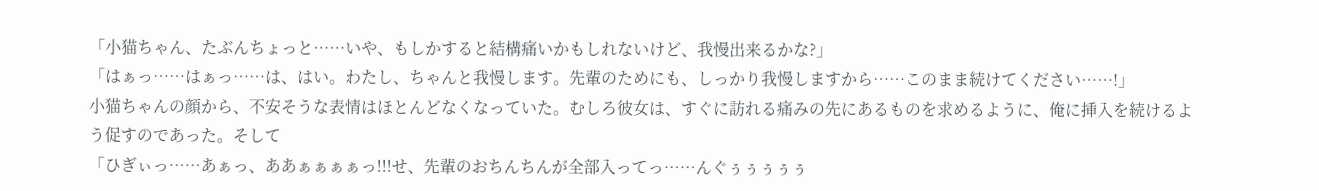「小猫ちゃん、たぶんちょっと……いや、もしかすると結構痛いかもしれないけど、我慢出来るかな?」
「はぁっ……はぁっ……は、はい。わたし、ちゃんと我慢します。先輩のためにも、しっかり我慢しますから……このまま続けてください……!」
小猫ちゃんの顔から、不安そうな表情はほとんどなくなっていた。むしろ彼女は、すぐに訪れる痛みの先にあるものを求めるように、俺に挿入を続けるよう促すのであった。そして
「ひぎぃっ……あぁっ、ああぁぁぁぁっ!!!せ、先輩のおちんちんが全部入ってっ……んぐぅぅぅぅぅ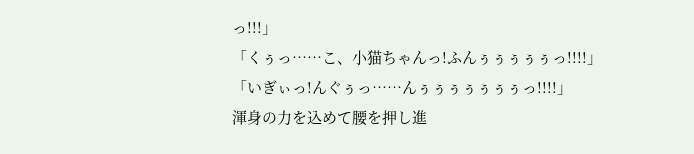っ!!!」
「くぅっ……こ、小猫ちゃんっ!ふんぅぅぅぅぅっ!!!!」
「いぎぃっ!んぐぅっ……んぅぅぅぅぅぅぅっ!!!!」
渾身の力を込めて腰を押し進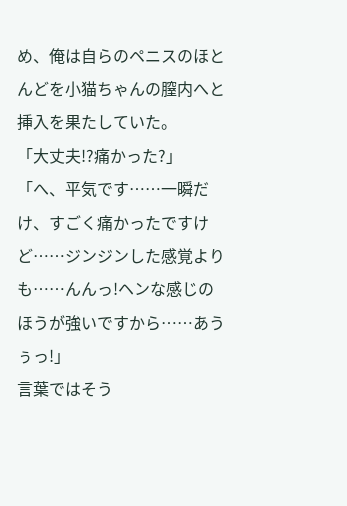め、俺は自らのペニスのほとんどを小猫ちゃんの膣内へと挿入を果たしていた。
「大丈夫!?痛かった?」
「へ、平気です……一瞬だけ、すごく痛かったですけど……ジンジンした感覚よりも……んんっ!ヘンな感じのほうが強いですから……あうぅっ!」
言葉ではそう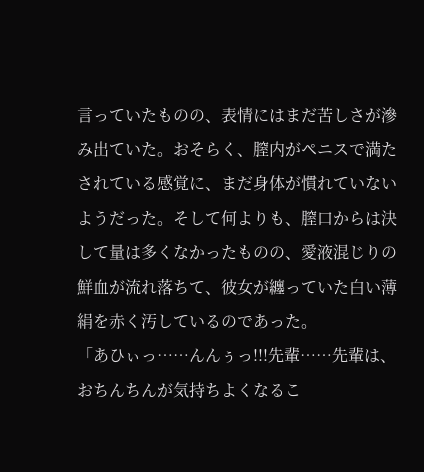言っていたものの、表情にはまだ苦しさが滲み出ていた。おそらく、膣内がペニスで満たされている感覚に、まだ身体が慣れていないようだった。そして何よりも、膣口からは決して量は多くなかったものの、愛液混じりの鮮血が流れ落ちて、彼女が纏っていた白い薄絹を赤く汚しているのであった。
「あひぃっ……んんぅっ!!!先輩……先輩は、おちんちんが気持ちよくなるこ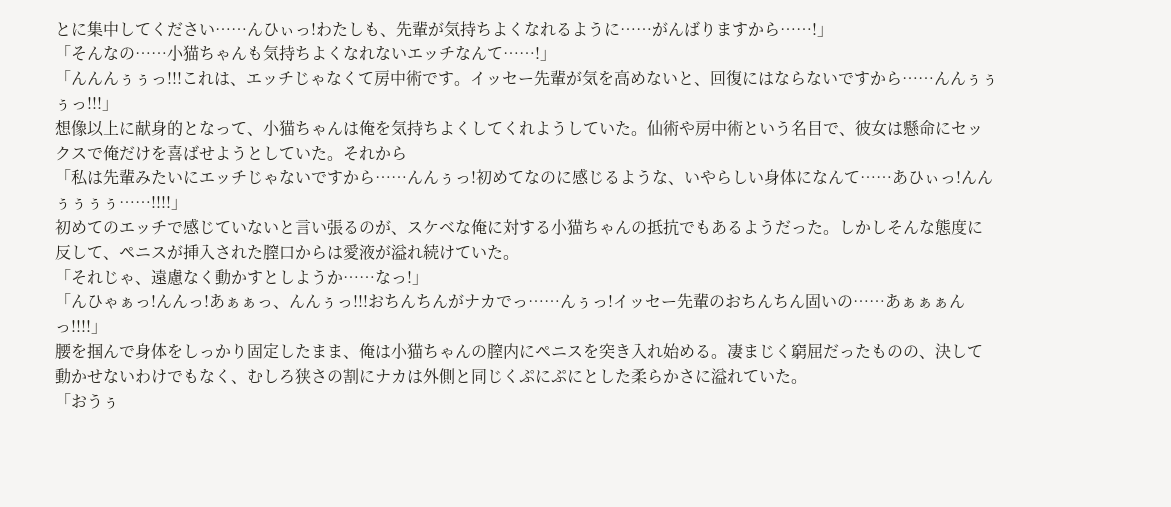とに集中してください……んひぃっ!わたしも、先輩が気持ちよくなれるように……がんばりますから……!」
「そんなの……小猫ちゃんも気持ちよくなれないエッチなんて……!」
「んんんぅぅっ!!!これは、エッチじゃなくて房中術です。イッセー先輩が気を高めないと、回復にはならないですから……んんぅぅぅっ!!!」
想像以上に献身的となって、小猫ちゃんは俺を気持ちよくしてくれようしていた。仙術や房中術という名目で、彼女は懸命にセックスで俺だけを喜ばせようとしていた。それから
「私は先輩みたいにエッチじゃないですから……んんぅっ!初めてなのに感じるような、いやらしい身体になんて……あひぃっ!んんぅぅぅぅ……!!!!」
初めてのエッチで感じていないと言い張るのが、スケベな俺に対する小猫ちゃんの抵抗でもあるようだった。しかしそんな態度に反して、ペニスが挿入された膣口からは愛液が溢れ続けていた。
「それじゃ、遠慮なく動かすとしようか……なっ!」
「んひゃぁっ!んんっ!あぁぁっ、んんぅっ!!!おちんちんがナカでっ……んぅっ!イッセー先輩のおちんちん固いの……あぁぁぁんっ!!!!」
腰を掴んで身体をしっかり固定したまま、俺は小猫ちゃんの膣内にペニスを突き入れ始める。凄まじく窮屈だったものの、決して動かせないわけでもなく、むしろ狭さの割にナカは外側と同じくぷにぷにとした柔らかさに溢れていた。
「おうぅ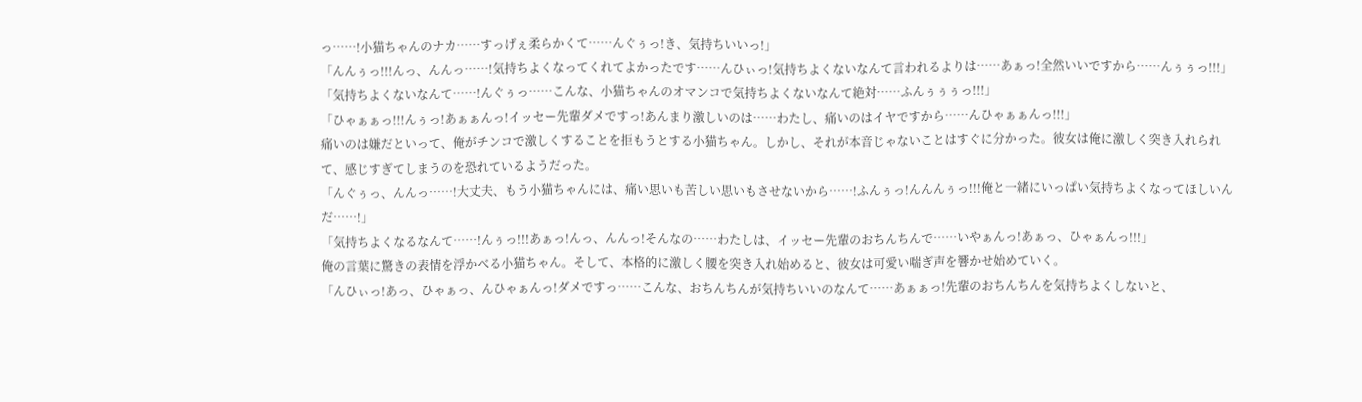っ……!小猫ちゃんのナカ……すっげぇ柔らかくて……んぐぅっ!き、気持ちいいっ!」
「んんぅっ!!!んっ、んんっ……!気持ちよくなってくれてよかったです……んひぃっ!気持ちよくないなんて言われるよりは……あぁっ!全然いいですから……んぅぅっ!!!」
「気持ちよくないなんて……!んぐぅっ……こんな、小猫ちゃんのオマンコで気持ちよくないなんて絶対……ふんぅぅぅっ!!!」
「ひゃぁぁっ!!!んぅっ!あぁぁんっ!イッセー先輩ダメですっ!あんまり激しいのは……わたし、痛いのはイヤですから……んひゃぁぁんっ!!!」
痛いのは嫌だといって、俺がチンコで激しくすることを拒もうとする小猫ちゃん。しかし、それが本音じゃないことはすぐに分かった。彼女は俺に激しく突き入れられて、感じすぎてしまうのを恐れているようだった。
「んぐぅっ、んんっ……!大丈夫、もう小猫ちゃんには、痛い思いも苦しい思いもさせないから……!ふんぅっ!んんんぅっ!!!俺と一緒にいっぱい気持ちよくなってほしいんだ……!」
「気持ちよくなるなんて……!んぅっ!!!あぁっ!んっ、んんっ!そんなの……わたしは、イッセー先輩のおちんちんで……いやぁんっ!あぁっ、ひゃぁんっ!!!」
俺の言葉に驚きの表情を浮かべる小猫ちゃん。そして、本格的に激しく腰を突き入れ始めると、彼女は可愛い喘ぎ声を響かせ始めていく。
「んひぃっ!あっ、ひゃぁっ、んひゃぁんっ!ダメですっ……こんな、おちんちんが気持ちいいのなんて……あぁぁっ!先輩のおちんちんを気持ちよくしないと、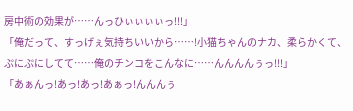房中術の効果が……んっひぃぃぃぃっ!!!」
「俺だって、すっげぇ気持ちいいから……!小猫ちゃんのナカ、柔らかくて、ぷにぷにしてて……俺のチンコをこんなに……んんんんぅっ!!!」
「あぁんっ!あっ!あっ!あぁっ!んんんぅ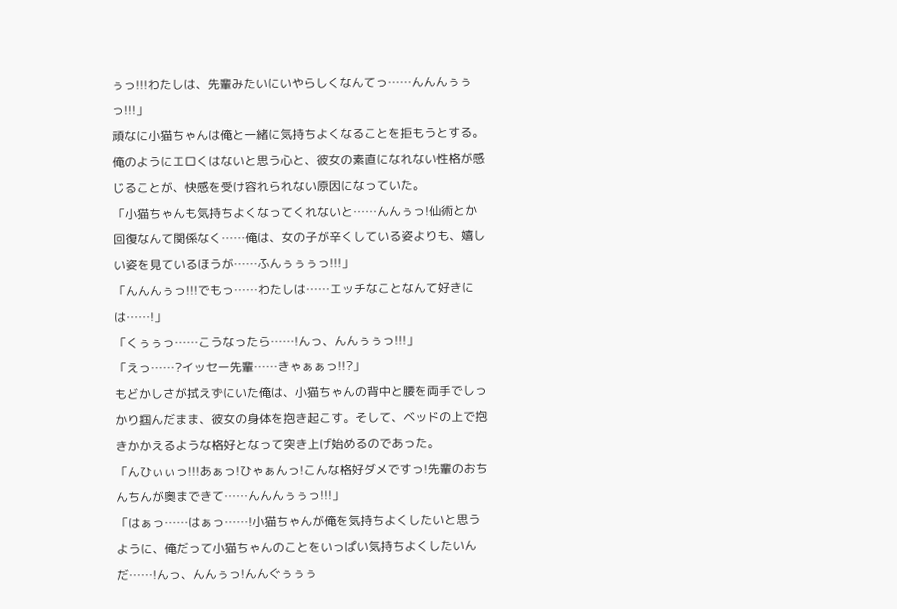ぅっ!!!わたしは、先輩みたいにいやらしくなんてっ……んんんぅぅっ!!!」
頑なに小猫ちゃんは俺と一緒に気持ちよくなることを拒もうとする。俺のようにエロくはないと思う心と、彼女の素直になれない性格が感じることが、快感を受け容れられない原因になっていた。
「小猫ちゃんも気持ちよくなってくれないと……んんぅっ!仙術とか回復なんて関係なく……俺は、女の子が辛くしている姿よりも、嬉しい姿を見ているほうが……ふんぅぅぅっ!!!」
「んんんぅっ!!!でもっ……わたしは……エッチなことなんて好きには……!」
「くぅぅっ……こうなったら……!んっ、んんぅぅっ!!!」
「えっ……?イッセー先輩……きゃぁぁっ!!?」
もどかしさが拭えずにいた俺は、小猫ちゃんの背中と腰を両手でしっかり掴んだまま、彼女の身体を抱き起こす。そして、ベッドの上で抱きかかえるような格好となって突き上げ始めるのであった。
「んひぃぃっ!!!あぁっ!ひゃぁんっ!こんな格好ダメですっ!先輩のおちんちんが奥まできて……んんんぅぅっ!!!」
「はぁっ……はぁっ……!小猫ちゃんが俺を気持ちよくしたいと思うように、俺だって小猫ちゃんのことをいっぱい気持ちよくしたいんだ……!んっ、んんぅっ!んんぐぅぅぅ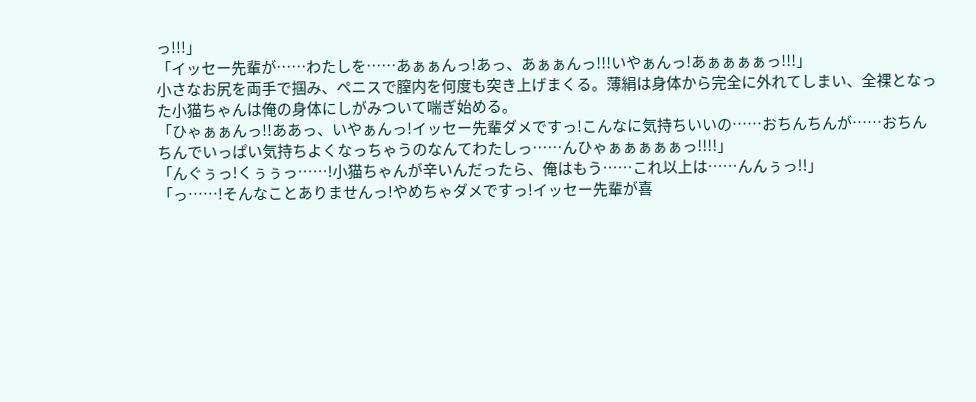っ!!!」
「イッセー先輩が……わたしを……あぁぁんっ!あっ、あぁぁんっ!!!いやぁんっ!あぁぁぁぁっ!!!」
小さなお尻を両手で掴み、ペニスで膣内を何度も突き上げまくる。薄絹は身体から完全に外れてしまい、全裸となった小猫ちゃんは俺の身体にしがみついて喘ぎ始める。
「ひゃぁぁんっ!!ああっ、いやぁんっ!イッセー先輩ダメですっ!こんなに気持ちいいの……おちんちんが……おちんちんでいっぱい気持ちよくなっちゃうのなんてわたしっ……んひゃぁぁぁぁぁっ!!!!」
「んぐぅっ!くぅぅっ……!小猫ちゃんが辛いんだったら、俺はもう……これ以上は……んんぅっ!!」
「っ……!そんなことありませんっ!やめちゃダメですっ!イッセー先輩が喜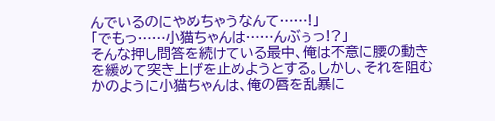んでいるのにやめちゃうなんて……!」
「でもっ……小猫ちゃんは……んぶぅっ!?」
そんな押し問答を続けている最中、俺は不意に腰の動きを緩めて突き上げを止めようとする。しかし、それを阻むかのように小猫ちゃんは、俺の唇を乱暴に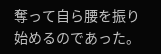奪って自ら腰を振り始めるのであった。